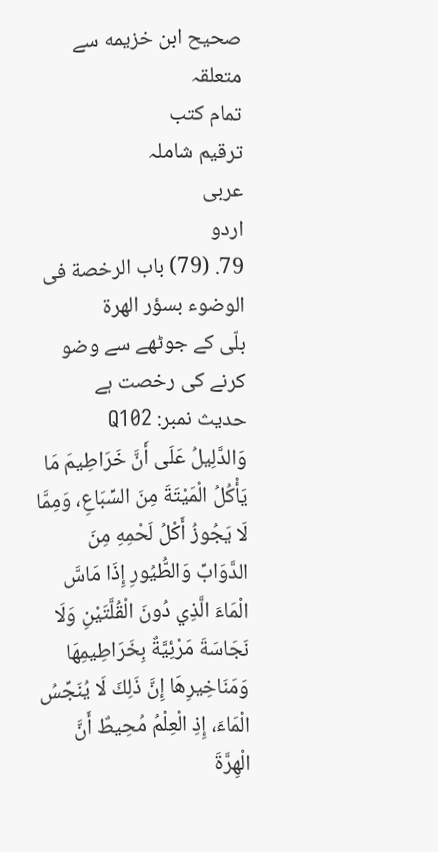صحيح ابن خزيمه سے متعلقہ
تمام کتب
ترقیم شاملہ
عربی
اردو
79. (79) باب الرخصة فى الوضوء بسؤر الهرة
بلّی کے جوٹھے سے وضو کرنے کی رخصت ہے
حدیث نمبر: Q102
وَالدَّلِيلُ عَلَى أَنَّ خَرَاطِيمَ مَا يَأْكُلُ الْمَيْتَةَ مِنَ السِّبَاعِ، وَمِمَّا لَا يَجُوزُ أَكْلُ لَحْمِهِ مِنَ الدَّوَابِّ وَالطُّيُورِ إِذَا مَاسَّ الْمَاءَ الَّذِي دُونَ الْقُلَّتَيْنِ وَلَا نَجَاسَةَ مَرْئِيَّةٌ بِخَرَاطِيمِهَا وَمَنَاخِيرِهَا إِنَّ ذَلِكَ لَا يُنَجِّسُ الْمَاءَ، إِذِ الْعِلْمُ مُحِيطٌ أَنَّ الْهِرَّةَ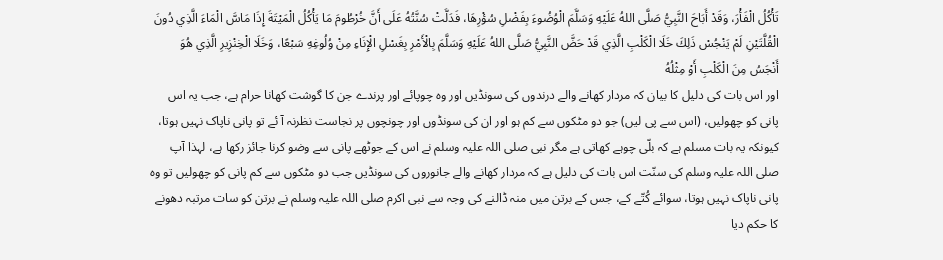تَأْكُلُ الْفَأْرَ، وَقَدْ أَبَاحَ النَّبِيُّ صَلَّى اللهُ عَلَيْهِ وَسَلَّمَ الْوُضُوءَ بِفَضْلِ سُؤْرِهَا، فَدَلَّتْ سُنَّتُهُ عَلَى أَنَّ خُرْطُومَ مَا يَأْكُلُ الْمَيْتَةَ إِذَا مَاسَّ الْمَاءَ الَّذِي دُونَ الْقُلَّتَيْنِ لَمْ يَنْجُسْ ذَلِكَ خَلَا الْكَلْبِ الَّذِي قَدْ حَضَّ النَّبِيُّ صَلَّى اللهُ عَلَيْهِ وَسَلَّمَ بِالْأَمْرِ بِغَسْلِ الْإِنَاءِ مِنْ وُلُوغِهِ سَبْعًا، وَخَلَا الْخِنْزِيرِ الَّذِي هُوَ أَنْجَسُ مِنَ الْكَلْبِ أَوْ مِثْلُهُ
اور اس بات کی دلیل کا بیان کہ مردار کھانے والے درندوں کی سونڈیں اور وہ چوپائے اور پرندے جن کا گوشت کھانا حرام ہے، جب یہ اس پانی کو چھولیں، (اس سے پی لیں) جو دو مٹکوں سے کم ہو اور ان کی سونڈوں اور چونچوں پر نجاست نظرنہ آ ئے تو پانی ناپاک نہیں ہوتا، کیونکہ یہ بات مسلم ہے کہ بلّی چوہے کھاتی ہے مگر نبی صلی اللہ علیہ وسلم نے اس کے جوٹھے پانی سے وضو کرنا جائز رکھا ہے، لہذا آپ صلی اللہ علیہ وسلم کی سنّت اس بات کی دلیل ہے کہ مردار کھانے والے جانوروں کی سونڈیں جب دو مٹکوں سے کم پانی کو چھولیں تو وہ پانی ناپاک نہیں ہوتا، سوائے کُتّے کے، جس کے برتن میں منہ ڈالنے کی وجہ سے نبی اکرم صلی اللہ علیہ وسلم نے برتن کو سات مرتبہ دھونے کا حکم دیا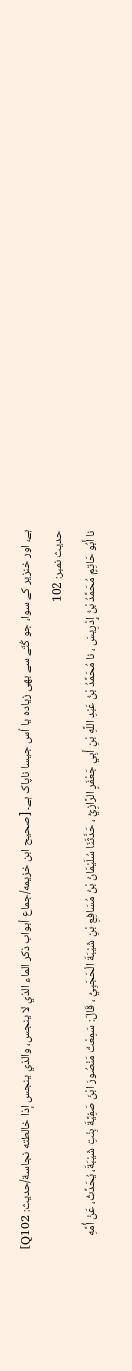ہے، اور خنزیر کے سوا، جو کُتّے سے بھی زیادہ یا اُس جیسا ناپاک ہے۔ [صحيح ابن خزيمه/جماع أبواب ذكر الماء الذي لا ينجس، والذي ينجس إذا خالطته نجاسة/حدیث: Q102]
حدیث نمبر: 102
نا أَبُو حَاتِمٍ مُحَمَّدُ بْنُ إِدْرِيسَ ، نا مُحَمَّدُ بْنُ عَبْدِ اللَّهِ بْنِ أَبِي جَعْفَرٍ الرَّازِيُّ ، حَدَّثَنَا سُلَيْمَانُ بْنُ مُسَافِعِ بْنِ شَيْبَةَ الْحَجَبِيُّ ، قَالَ: سَمِعْتُ مَنْصُورَ ابْنَ صَفِيَّةَ بِنْتِ شَيْبَةَ، يُحَدِّثُ، عَنْ أُمَّهِ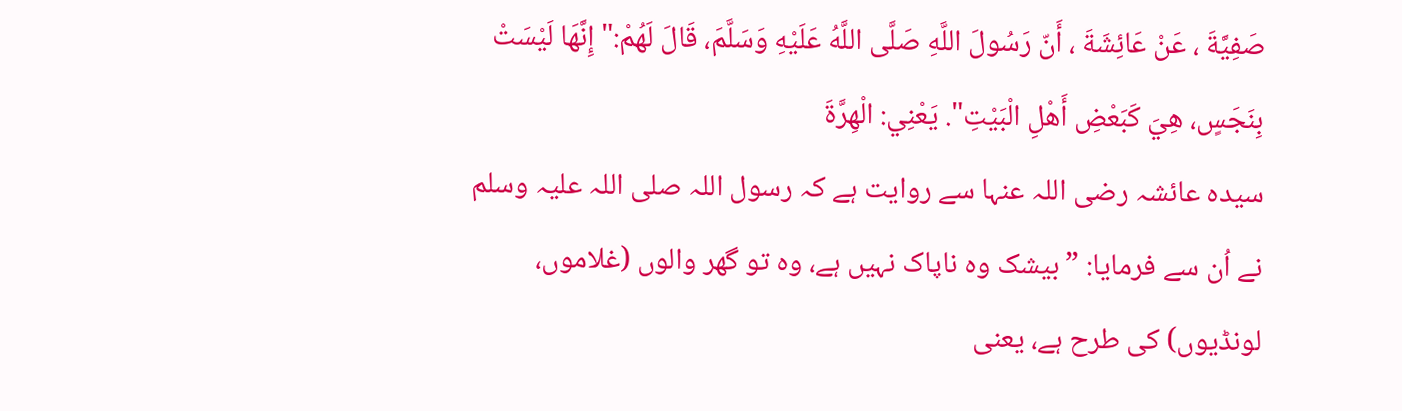صَفِيَّةَ ، عَنْ عَائِشَةَ ، أَنّ رَسُولَ اللَّهِ صَلَّى اللَّهُ عَلَيْهِ وَسَلَّمَ، قَالَ لَهُمْ:" إِنَّهَا لَيْسَتْ بِنَجَسٍ، هِيَ كَبَعْضِ أَهْلِ الْبَيْتِ". يَعْنِي: الْهِرَّةَ
سیدہ عائشہ رضی اللہ عنہا سے روایت ہے کہ رسول اللہ صلی اللہ علیہ وسلم نے اُن سے فرمایا: ”بیشک وہ ناپاک نہیں ہے، وہ تو گھر والوں (غلاموں، لونڈیوں) کی طرح ہے، یعنی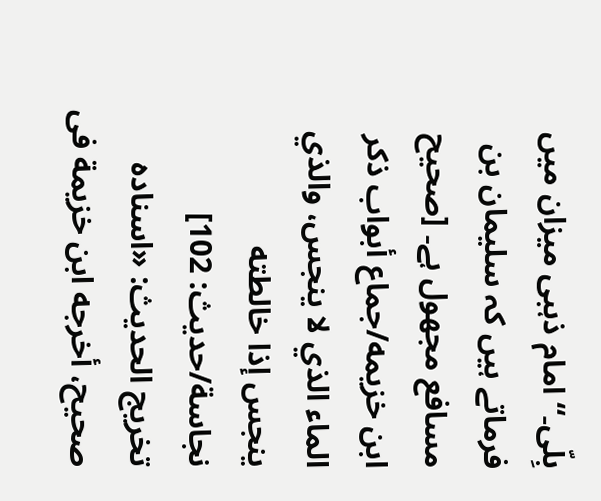بِلّی۔“ امام ذہبی میزان میں فرماتے ہیں کہ سلیمان بن مسافع مجھول ہے۔ [صحيح ابن خزيمه/جماع أبواب ذكر الماء الذي لا ينجس، والذي ينجس إذا خالطته نجاسة/حدیث: 102]
تخریج الحدیث: «اسناده صحيح، أخرجه ابن خزيمة فى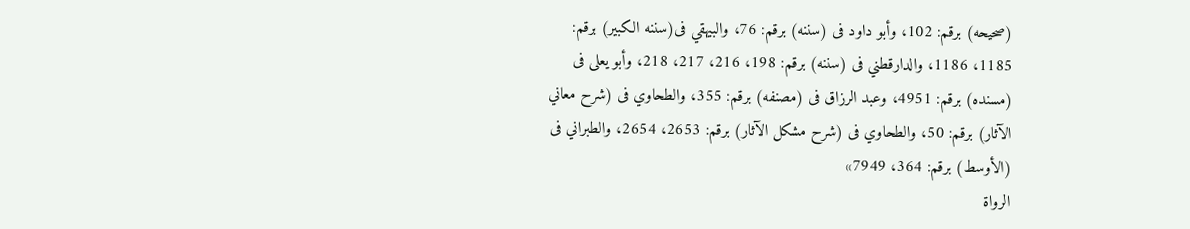(صحيحه) برقم: 102، وأبو داود فى (سننه) برقم: 76، والبيهقي فى(سننه الكبير) برقم: 1185، 1186، والدارقطني فى (سننه) برقم: 198، 216، 217، 218، وأبو يعلى فى (مسنده) برقم: 4951، وعبد الرزاق فى (مصنفه) برقم: 355، والطحاوي فى (شرح معاني الآثار) برقم: 50، والطحاوي فى (شرح مشكل الآثار) برقم: 2653، 2654، والطبراني فى (الأوسط) برقم: 364، 7949»
الرواة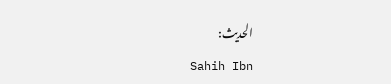الحديث:
Sahih Ibn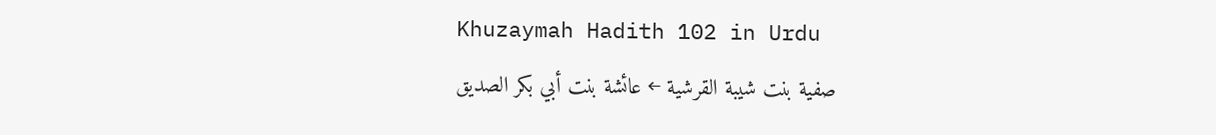Khuzaymah Hadith 102 in Urdu
صفية بنت شيبة القرشية ← عائشة بنت أبي بكر الصديق